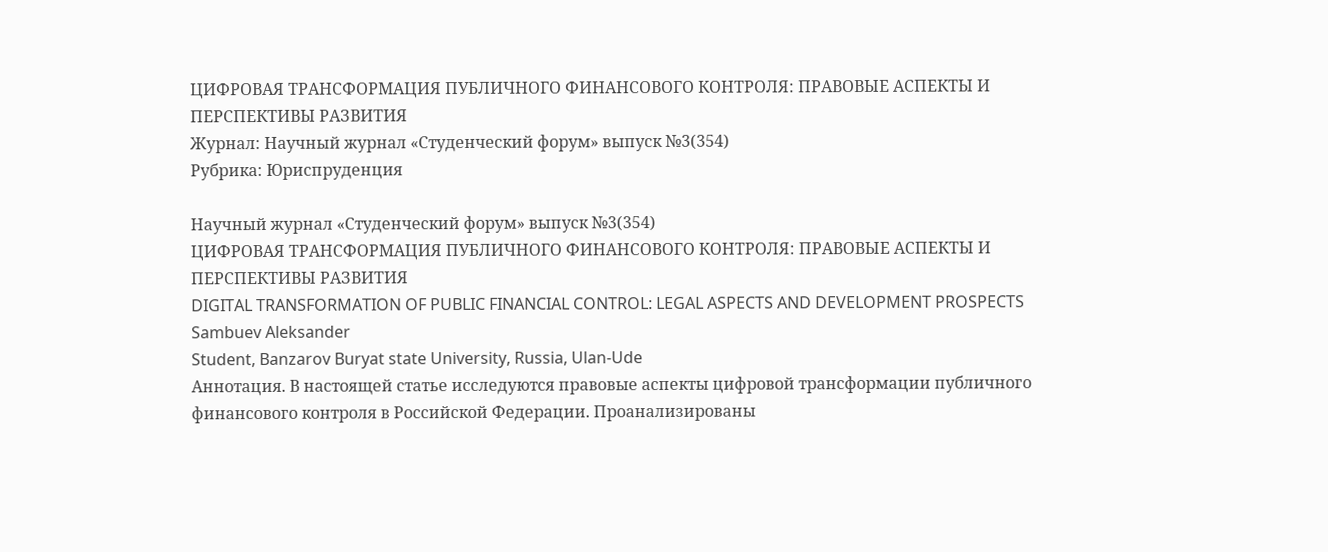ЦИФРОВАЯ ТРАНСФОРМАЦИЯ ПУБЛИЧНОГО ФИНАНСОВОГО КОНТРОЛЯ: ПРАВОВЫЕ АСПЕКТЫ И ПЕРСПЕКТИВЫ РАЗВИТИЯ
Журнал: Научный журнал «Студенческий форум» выпуск №3(354)
Рубрика: Юриспруденция

Научный журнал «Студенческий форум» выпуск №3(354)
ЦИФРОВАЯ ТРАНСФОРМАЦИЯ ПУБЛИЧНОГО ФИНАНСОВОГО КОНТРОЛЯ: ПРАВОВЫЕ АСПЕКТЫ И ПЕРСПЕКТИВЫ РАЗВИТИЯ
DIGITAL TRANSFORMATION OF PUBLIC FINANCIAL CONTROL: LEGAL ASPECTS AND DEVELOPMENT PROSPECTS
Sambuev Aleksander
Student, Banzarov Buryat state University, Russia, Ulan-Ude
Аннотация. В настоящей статье исследуются правовые аспекты цифровой трансформации публичного финансового контроля в Российской Федерации. Проанализированы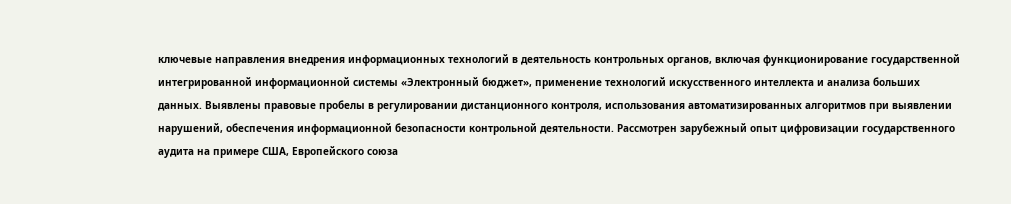ключевые направления внедрения информационных технологий в деятельность контрольных органов, включая функционирование государственной интегрированной информационной системы «Электронный бюджет», применение технологий искусственного интеллекта и анализа больших данных. Выявлены правовые пробелы в регулировании дистанционного контроля, использования автоматизированных алгоритмов при выявлении нарушений, обеспечения информационной безопасности контрольной деятельности. Рассмотрен зарубежный опыт цифровизации государственного аудита на примере США, Европейского союза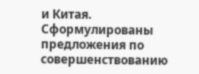и Китая. Сформулированы предложения по совершенствованию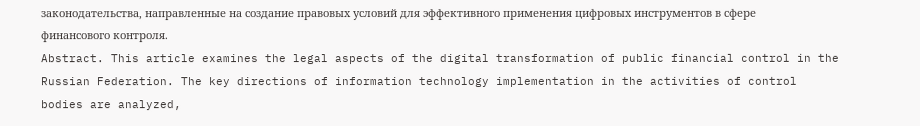законодательства, направленные на создание правовых условий для эффективного применения цифровых инструментов в сфере финансового контроля.
Abstract. This article examines the legal aspects of the digital transformation of public financial control in the Russian Federation. The key directions of information technology implementation in the activities of control bodies are analyzed,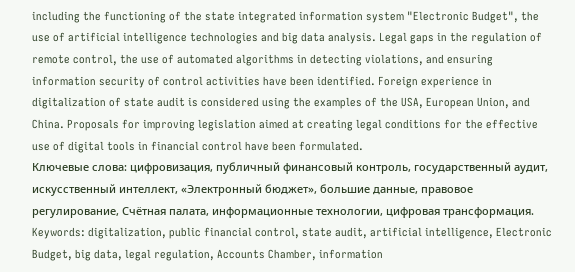including the functioning of the state integrated information system "Electronic Budget", the use of artificial intelligence technologies and big data analysis. Legal gaps in the regulation of remote control, the use of automated algorithms in detecting violations, and ensuring information security of control activities have been identified. Foreign experience in digitalization of state audit is considered using the examples of the USA, European Union, and China. Proposals for improving legislation aimed at creating legal conditions for the effective use of digital tools in financial control have been formulated.
Ключевые слова: цифровизация, публичный финансовый контроль, государственный аудит, искусственный интеллект, «Электронный бюджет», большие данные, правовое регулирование, Счётная палата, информационные технологии, цифровая трансформация.
Keywords: digitalization, public financial control, state audit, artificial intelligence, Electronic Budget, big data, legal regulation, Accounts Chamber, information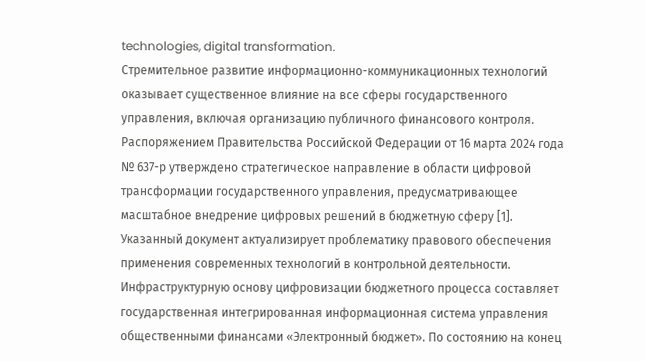technologies, digital transformation.
Стремительное развитие информационно-коммуникационных технологий оказывает существенное влияние на все сферы государственного управления, включая организацию публичного финансового контроля. Распоряжением Правительства Российской Федерации от 16 марта 2024 года № 637-р утверждено стратегическое направление в области цифровой трансформации государственного управления, предусматривающее масштабное внедрение цифровых решений в бюджетную сферу [1]. Указанный документ актуализирует проблематику правового обеспечения применения современных технологий в контрольной деятельности.
Инфраструктурную основу цифровизации бюджетного процесса составляет государственная интегрированная информационная система управления общественными финансами «Электронный бюджет». По состоянию на конец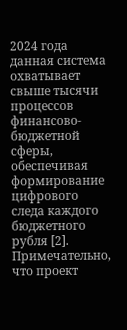2024 года данная система охватывает свыше тысячи процессов финансово-бюджетной сферы, обеспечивая формирование цифрового следа каждого бюджетного рубля [2]. Примечательно, что проект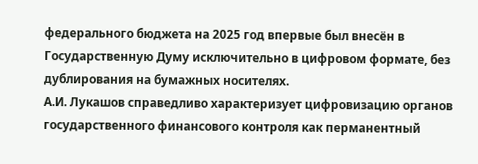федерального бюджета на 2025 год впервые был внесён в Государственную Думу исключительно в цифровом формате, без дублирования на бумажных носителях.
А.И. Лукашов справедливо характеризует цифровизацию органов государственного финансового контроля как перманентный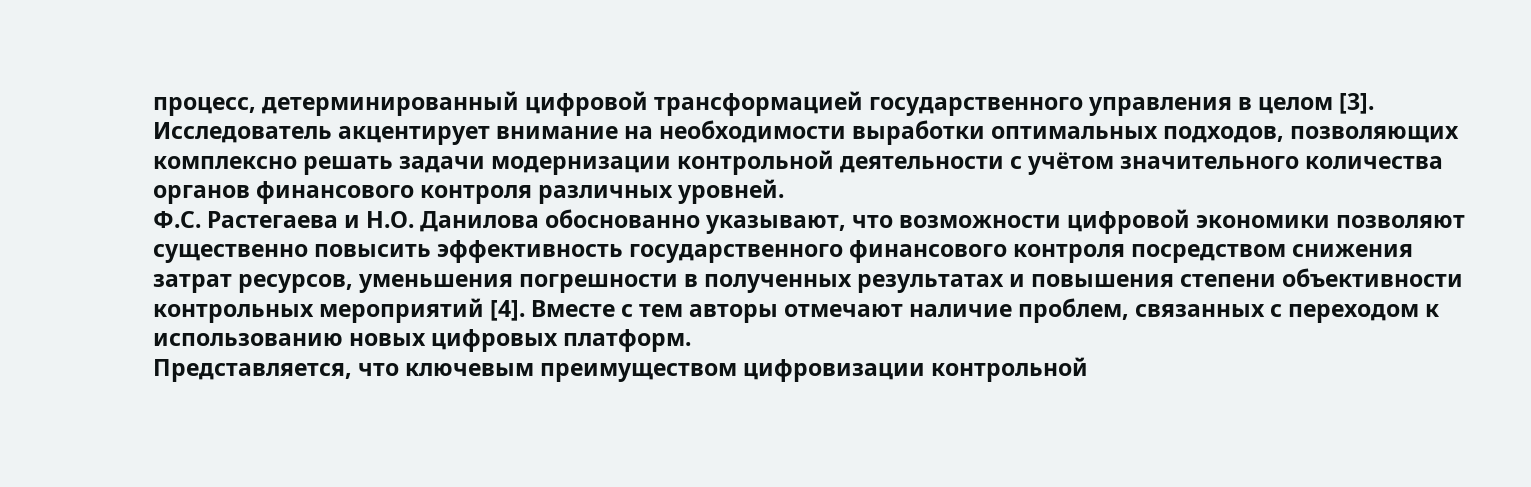процесс, детерминированный цифровой трансформацией государственного управления в целом [3]. Исследователь акцентирует внимание на необходимости выработки оптимальных подходов, позволяющих комплексно решать задачи модернизации контрольной деятельности с учётом значительного количества органов финансового контроля различных уровней.
Ф.С. Растегаева и Н.О. Данилова обоснованно указывают, что возможности цифровой экономики позволяют существенно повысить эффективность государственного финансового контроля посредством снижения затрат ресурсов, уменьшения погрешности в полученных результатах и повышения степени объективности контрольных мероприятий [4]. Вместе с тем авторы отмечают наличие проблем, связанных с переходом к использованию новых цифровых платформ.
Представляется, что ключевым преимуществом цифровизации контрольной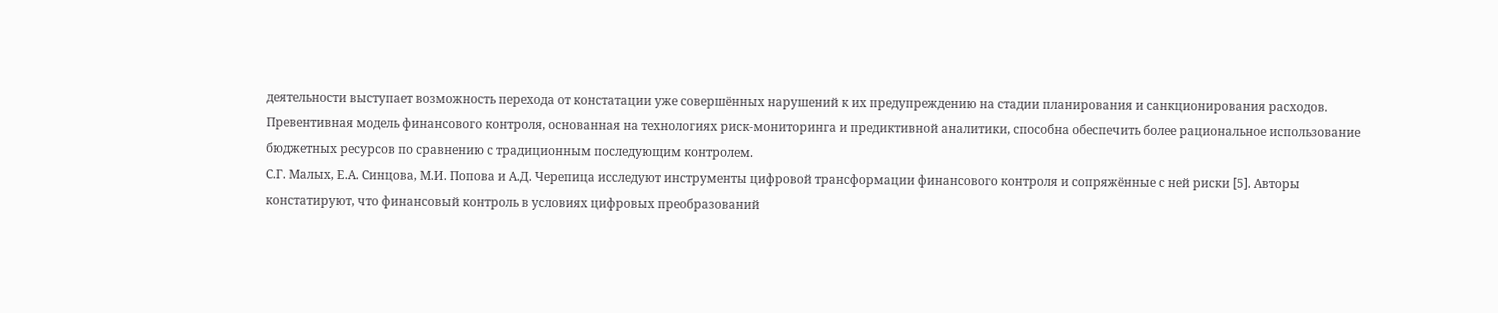деятельности выступает возможность перехода от констатации уже совершённых нарушений к их предупреждению на стадии планирования и санкционирования расходов. Превентивная модель финансового контроля, основанная на технологиях риск-мониторинга и предиктивной аналитики, способна обеспечить более рациональное использование бюджетных ресурсов по сравнению с традиционным последующим контролем.
С.Г. Малых, Е.А. Синцова, М.И. Попова и А.Д. Черепица исследуют инструменты цифровой трансформации финансового контроля и сопряжённые с ней риски [5]. Авторы констатируют, что финансовый контроль в условиях цифровых преобразований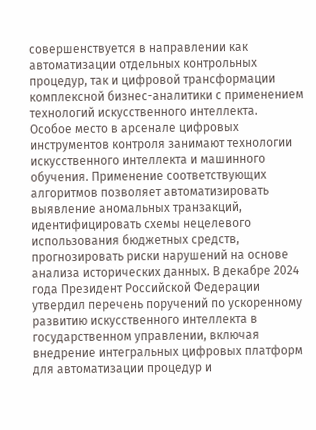совершенствуется в направлении как автоматизации отдельных контрольных процедур, так и цифровой трансформации комплексной бизнес-аналитики с применением технологий искусственного интеллекта.
Особое место в арсенале цифровых инструментов контроля занимают технологии искусственного интеллекта и машинного обучения. Применение соответствующих алгоритмов позволяет автоматизировать выявление аномальных транзакций, идентифицировать схемы нецелевого использования бюджетных средств, прогнозировать риски нарушений на основе анализа исторических данных. В декабре 2024 года Президент Российской Федерации утвердил перечень поручений по ускоренному развитию искусственного интеллекта в государственном управлении, включая внедрение интегральных цифровых платформ для автоматизации процедур и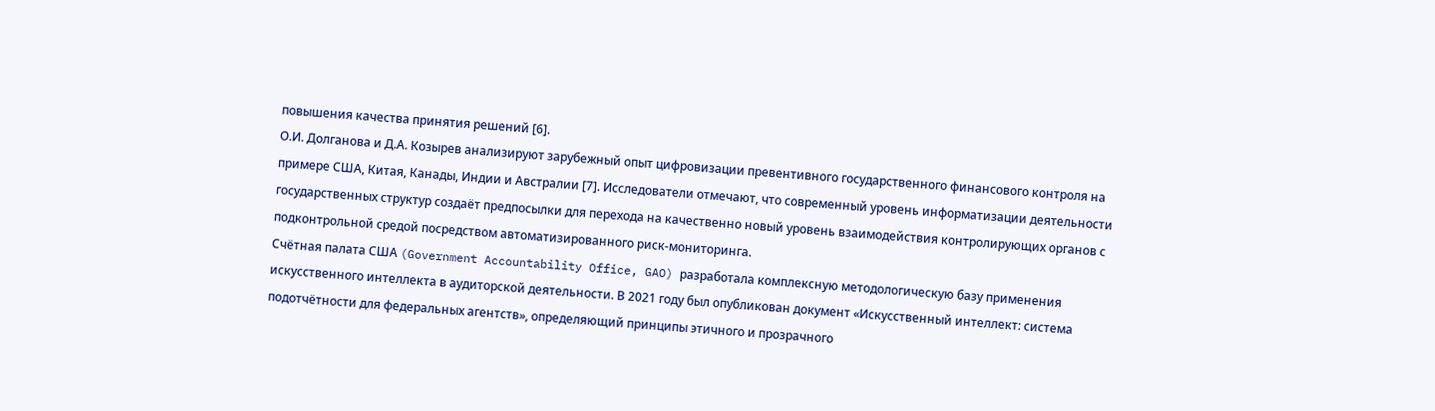повышения качества принятия решений [6].
О.И. Долганова и Д.А. Козырев анализируют зарубежный опыт цифровизации превентивного государственного финансового контроля на примере США, Китая, Канады, Индии и Австралии [7]. Исследователи отмечают, что современный уровень информатизации деятельности государственных структур создаёт предпосылки для перехода на качественно новый уровень взаимодействия контролирующих органов с подконтрольной средой посредством автоматизированного риск-мониторинга.
Счётная палата США (Government Accountability Office, GAO) разработала комплексную методологическую базу применения искусственного интеллекта в аудиторской деятельности. В 2021 году был опубликован документ «Искусственный интеллект: система подотчётности для федеральных агентств», определяющий принципы этичного и прозрачного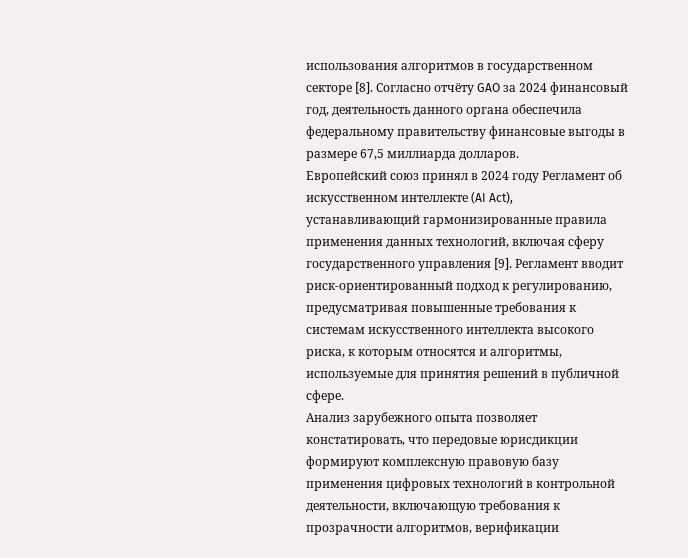использования алгоритмов в государственном секторе [8]. Согласно отчёту GAO за 2024 финансовый год, деятельность данного органа обеспечила федеральному правительству финансовые выгоды в размере 67,5 миллиарда долларов.
Европейский союз принял в 2024 году Регламент об искусственном интеллекте (AI Act), устанавливающий гармонизированные правила применения данных технологий, включая сферу государственного управления [9]. Регламент вводит риск-ориентированный подход к регулированию, предусматривая повышенные требования к системам искусственного интеллекта высокого риска, к которым относятся и алгоритмы, используемые для принятия решений в публичной сфере.
Анализ зарубежного опыта позволяет констатировать, что передовые юрисдикции формируют комплексную правовую базу применения цифровых технологий в контрольной деятельности, включающую требования к прозрачности алгоритмов, верификации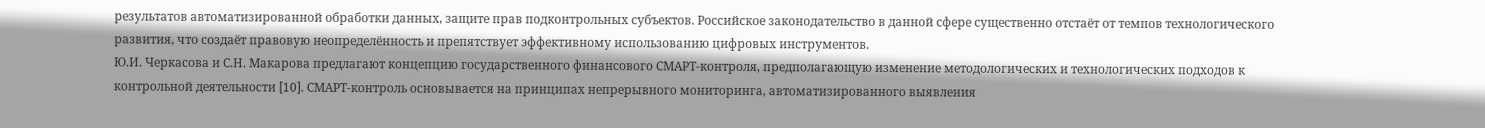результатов автоматизированной обработки данных, защите прав подконтрольных субъектов. Российское законодательство в данной сфере существенно отстаёт от темпов технологического развития, что создаёт правовую неопределённость и препятствует эффективному использованию цифровых инструментов.
Ю.И. Черкасова и С.Н. Макарова предлагают концепцию государственного финансового СМАРТ-контроля, предполагающую изменение методологических и технологических подходов к контрольной деятельности [10]. СМАРТ-контроль основывается на принципах непрерывного мониторинга, автоматизированного выявления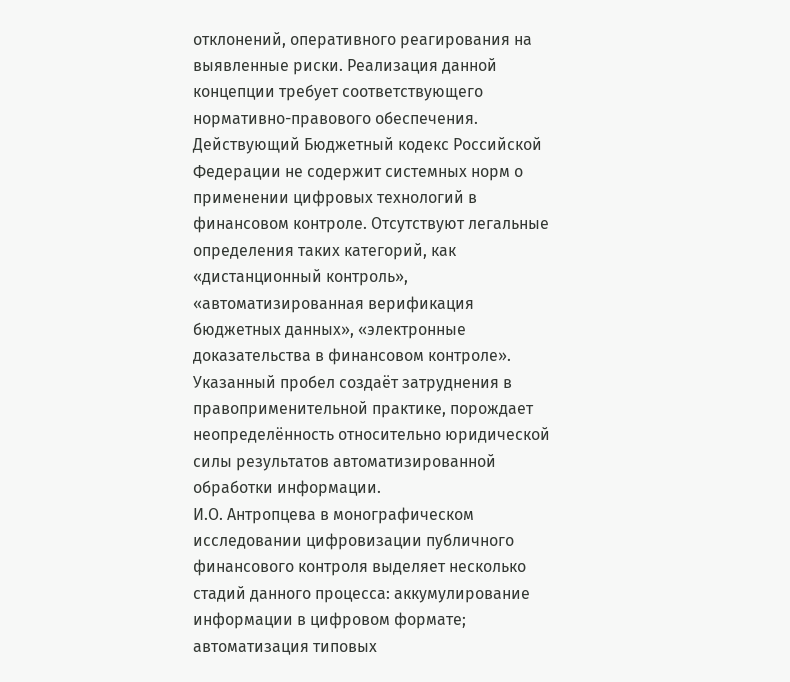отклонений, оперативного реагирования на выявленные риски. Реализация данной концепции требует соответствующего нормативно-правового обеспечения.
Действующий Бюджетный кодекс Российской Федерации не содержит системных норм о применении цифровых технологий в финансовом контроле. Отсутствуют легальные определения таких категорий, как «дистанционный контроль», «автоматизированная верификация бюджетных данных», «электронные доказательства в финансовом контроле». Указанный пробел создаёт затруднения в правоприменительной практике, порождает неопределённость относительно юридической силы результатов автоматизированной обработки информации.
И.О. Антропцева в монографическом исследовании цифровизации публичного финансового контроля выделяет несколько стадий данного процесса: аккумулирование информации в цифровом формате; автоматизация типовых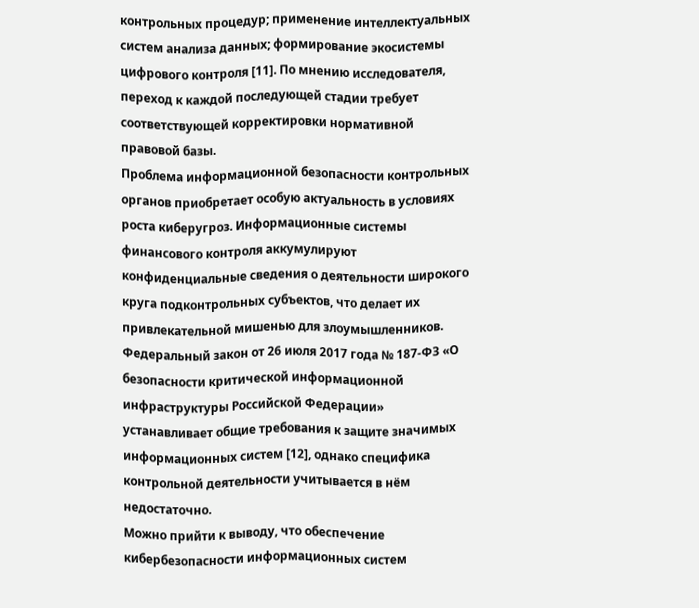контрольных процедур; применение интеллектуальных систем анализа данных; формирование экосистемы цифрового контроля [11]. По мнению исследователя, переход к каждой последующей стадии требует соответствующей корректировки нормативной правовой базы.
Проблема информационной безопасности контрольных органов приобретает особую актуальность в условиях роста киберугроз. Информационные системы финансового контроля аккумулируют конфиденциальные сведения о деятельности широкого круга подконтрольных субъектов, что делает их привлекательной мишенью для злоумышленников. Федеральный закон от 26 июля 2017 года № 187-ФЗ «О безопасности критической информационной инфраструктуры Российской Федерации» устанавливает общие требования к защите значимых информационных систем [12], однако специфика контрольной деятельности учитывается в нём недостаточно.
Можно прийти к выводу, что обеспечение кибербезопасности информационных систем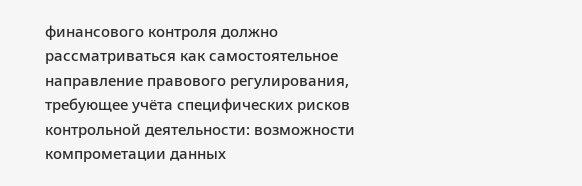финансового контроля должно рассматриваться как самостоятельное направление правового регулирования, требующее учёта специфических рисков контрольной деятельности: возможности компрометации данных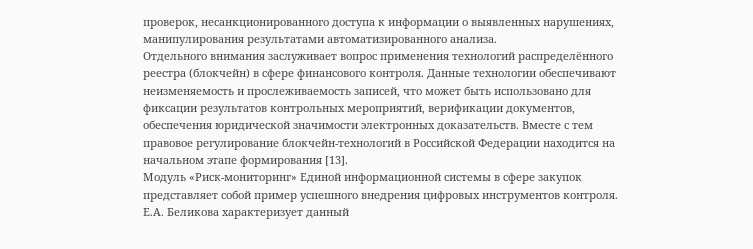проверок, несанкционированного доступа к информации о выявленных нарушениях, манипулирования результатами автоматизированного анализа.
Отдельного внимания заслуживает вопрос применения технологий распределённого реестра (блокчейн) в сфере финансового контроля. Данные технологии обеспечивают неизменяемость и прослеживаемость записей, что может быть использовано для фиксации результатов контрольных мероприятий, верификации документов, обеспечения юридической значимости электронных доказательств. Вместе с тем правовое регулирование блокчейн-технологий в Российской Федерации находится на начальном этапе формирования [13].
Модуль «Риск-мониторинг» Единой информационной системы в сфере закупок представляет собой пример успешного внедрения цифровых инструментов контроля. Е.А. Беликова характеризует данный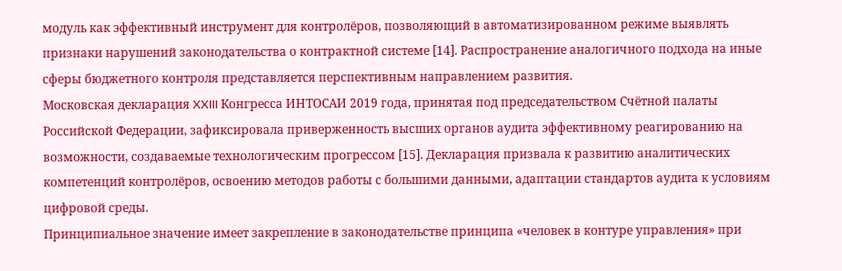модуль как эффективный инструмент для контролёров, позволяющий в автоматизированном режиме выявлять признаки нарушений законодательства о контрактной системе [14]. Распространение аналогичного подхода на иные сферы бюджетного контроля представляется перспективным направлением развития.
Московская декларация XXIII Конгресса ИНТОСАИ 2019 года, принятая под председательством Счётной палаты Российской Федерации, зафиксировала приверженность высших органов аудита эффективному реагированию на возможности, создаваемые технологическим прогрессом [15]. Декларация призвала к развитию аналитических компетенций контролёров, освоению методов работы с большими данными, адаптации стандартов аудита к условиям цифровой среды.
Принципиальное значение имеет закрепление в законодательстве принципа «человек в контуре управления» при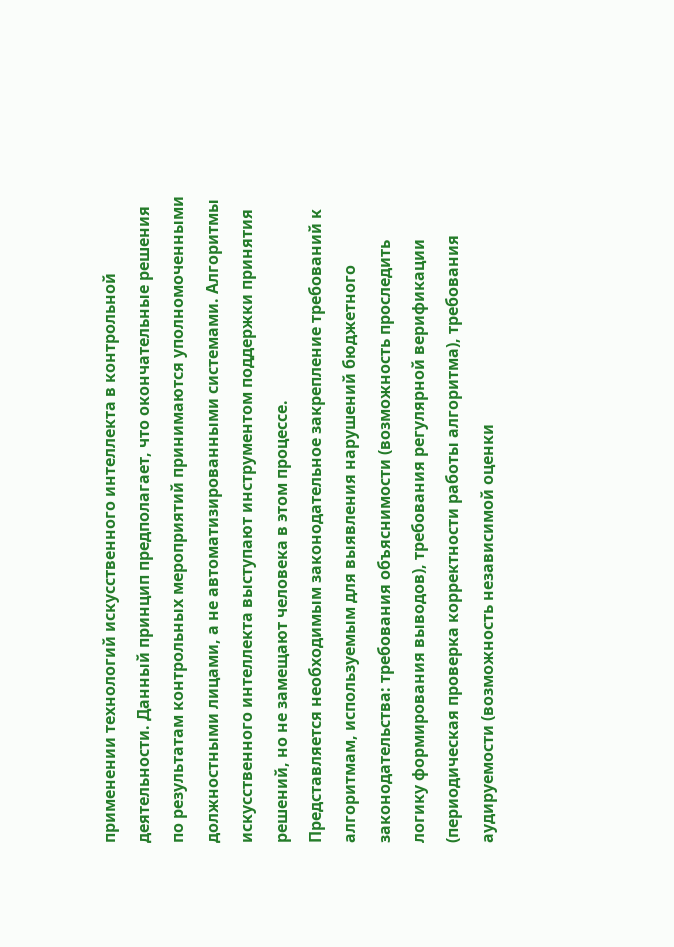применении технологий искусственного интеллекта в контрольной деятельности. Данный принцип предполагает, что окончательные решения по результатам контрольных мероприятий принимаются уполномоченными должностными лицами, а не автоматизированными системами. Алгоритмы искусственного интеллекта выступают инструментом поддержки принятия решений, но не замещают человека в этом процессе.
Представляется необходимым законодательное закрепление требований к алгоритмам, используемым для выявления нарушений бюджетного законодательства: требования объяснимости (возможность проследить логику формирования выводов), требования регулярной верификации (периодическая проверка корректности работы алгоритма), требования аудируемости (возможность независимой оценки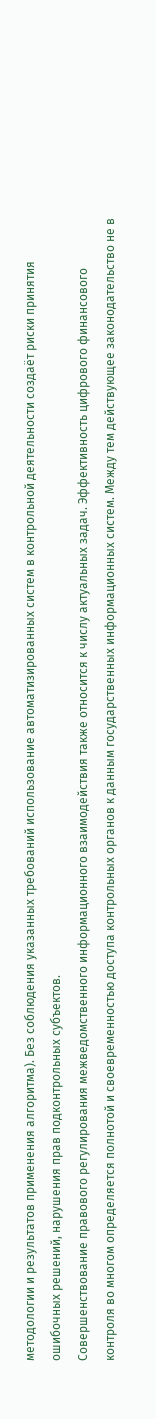методологии и результатов применения алгоритма). Без соблюдения указанных требований использование автоматизированных систем в контрольной деятельности создаёт риски принятия ошибочных решений, нарушения прав подконтрольных субъектов.
Совершенствование правового регулирования межведомственного информационного взаимодействия также относится к числу актуальных задач. Эффективность цифрового финансового контроля во многом определяется полнотой и своевременностью доступа контрольных органов к данным государственных информационных систем. Между тем действующее законодательство не в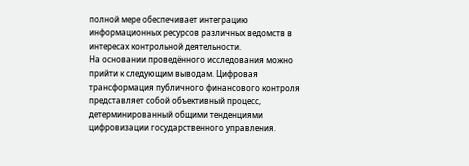полной мере обеспечивает интеграцию информационных ресурсов различных ведомств в интересах контрольной деятельности.
На основании проведённого исследования можно прийти к следующим выводам. Цифровая трансформация публичного финансового контроля представляет собой объективный процесс, детерминированный общими тенденциями цифровизации государственного управления.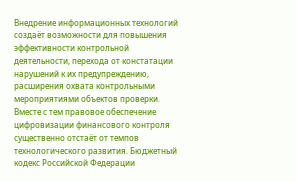Внедрение информационных технологий создаёт возможности для повышения эффективности контрольной деятельности, перехода от констатации нарушений к их предупреждению, расширения охвата контрольными мероприятиями объектов проверки.
Вместе с тем правовое обеспечение цифровизации финансового контроля существенно отстаёт от темпов технологического развития. Бюджетный кодекс Российской Федерации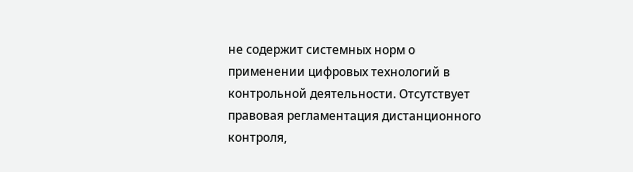не содержит системных норм о применении цифровых технологий в контрольной деятельности. Отсутствует правовая регламентация дистанционного контроля,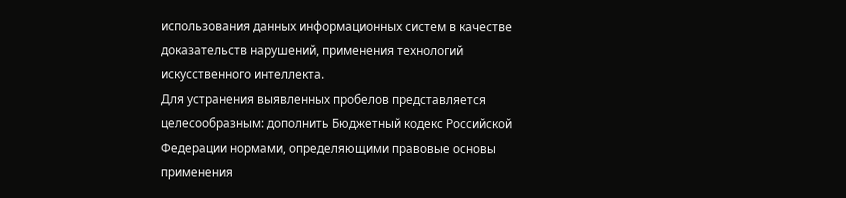использования данных информационных систем в качестве доказательств нарушений, применения технологий искусственного интеллекта.
Для устранения выявленных пробелов представляется целесообразным: дополнить Бюджетный кодекс Российской Федерации нормами, определяющими правовые основы применения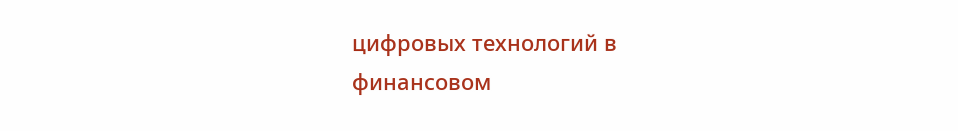цифровых технологий в финансовом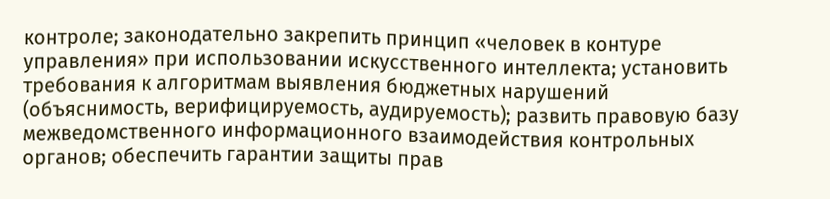контроле; законодательно закрепить принцип «человек в контуре управления» при использовании искусственного интеллекта; установить требования к алгоритмам выявления бюджетных нарушений (объяснимость, верифицируемость, аудируемость); развить правовую базу межведомственного информационного взаимодействия контрольных органов; обеспечить гарантии защиты прав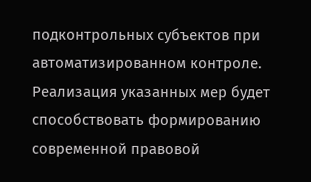подконтрольных субъектов при автоматизированном контроле. Реализация указанных мер будет способствовать формированию современной правовой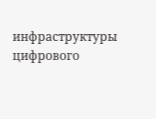инфраструктуры цифрового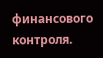финансового контроля.